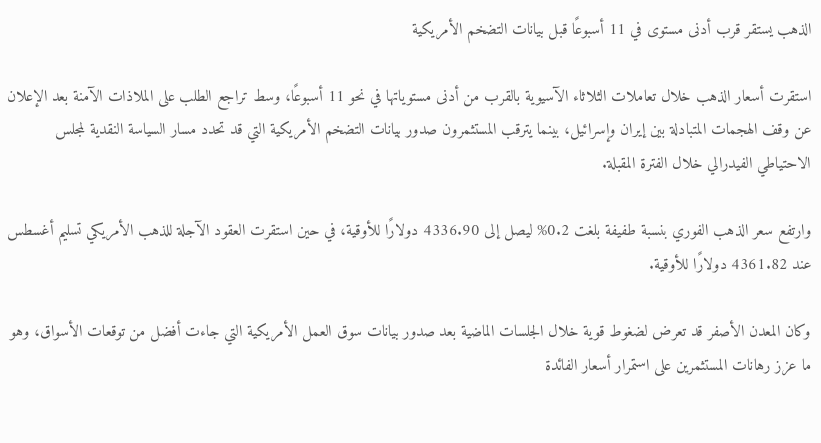الذهب يستقر قرب أدنى مستوى في 11 أسبوعًا قبل بيانات التضخم الأمريكية

استقرت أسعار الذهب خلال تعاملات الثلاثاء الآسيوية بالقرب من أدنى مستوياتها في نحو 11 أسبوعًا، وسط تراجع الطلب على الملاذات الآمنة بعد الإعلان عن وقف الهجمات المتبادلة بين إيران وإسرائيل، بينما يترقب المستثمرون صدور بيانات التضخم الأمريكية التي قد تحدد مسار السياسة النقدية لمجلس الاحتياطي الفيدرالي خلال الفترة المقبلة.

وارتفع سعر الذهب الفوري بنسبة طفيفة بلغت 0.2% ليصل إلى 4336.90 دولارًا للأوقية، في حين استقرت العقود الآجلة للذهب الأمريكي تسليم أغسطس عند 4361.82 دولارًا للأوقية.

وكان المعدن الأصفر قد تعرض لضغوط قوية خلال الجلسات الماضية بعد صدور بيانات سوق العمل الأمريكية التي جاءت أفضل من توقعات الأسواق، وهو ما عزز رهانات المستثمرين على استمرار أسعار الفائدة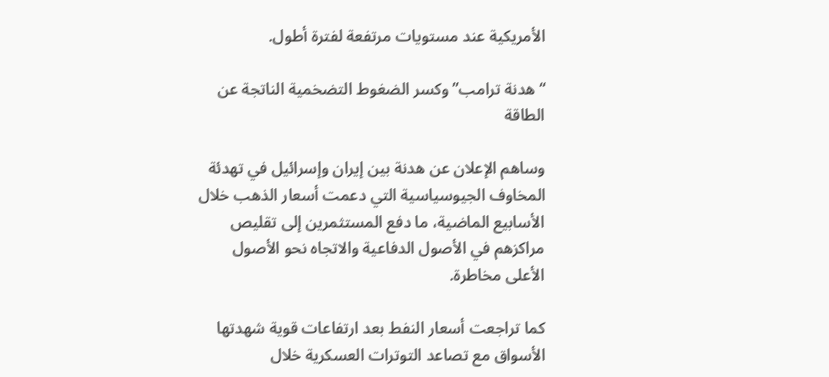الأمريكية عند مستويات مرتفعة لفترة أطول.

“هدنة ترامب” وكسر الضغوط التضخمية الناتجة عن الطاقة

وساهم الإعلان عن هدنة بين إيران وإسرائيل في تهدئة المخاوف الجيوسياسية التي دعمت أسعار الذهب خلال الأسابيع الماضية، ما دفع المستثمرين إلى تقليص مراكزهم في الأصول الدفاعية والاتجاه نحو الأصول الأعلى مخاطرة.

كما تراجعت أسعار النفط بعد ارتفاعات قوية شهدتها الأسواق مع تصاعد التوترات العسكرية خلال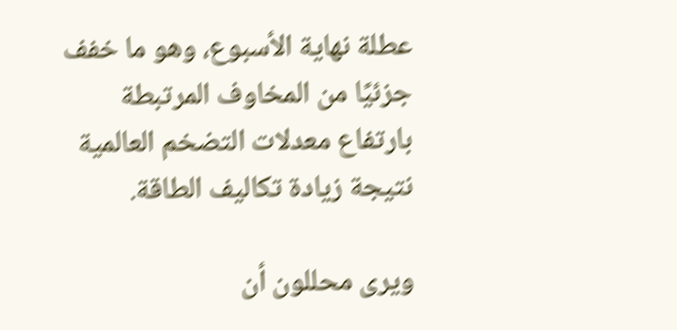عطلة نهاية الأسبوع، وهو ما خفف جزئيًا من المخاوف المرتبطة بارتفاع معدلات التضخم العالمية نتيجة زيادة تكاليف الطاقة.

ويرى محللون أن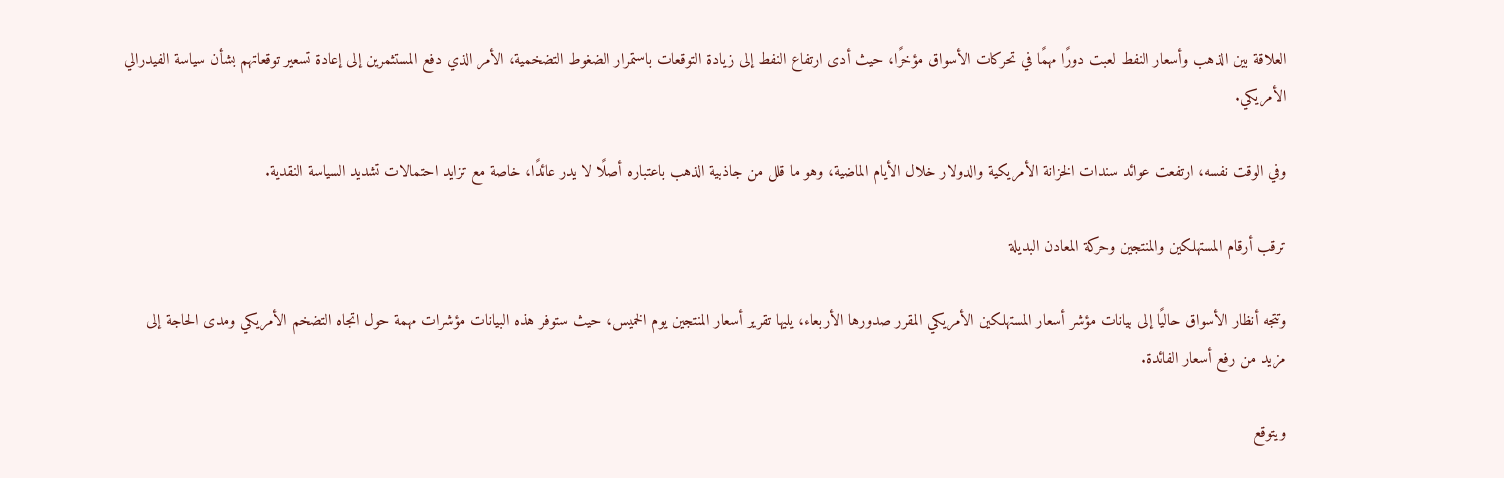العلاقة بين الذهب وأسعار النفط لعبت دورًا مهمًا في تحركات الأسواق مؤخرًا، حيث أدى ارتفاع النفط إلى زيادة التوقعات باستمرار الضغوط التضخمية، الأمر الذي دفع المستثمرين إلى إعادة تسعير توقعاتهم بشأن سياسة الفيدرالي الأمريكي.

وفي الوقت نفسه، ارتفعت عوائد سندات الخزانة الأمريكية والدولار خلال الأيام الماضية، وهو ما قلل من جاذبية الذهب باعتباره أصلًا لا يدر عائدًا، خاصة مع تزايد احتمالات تشديد السياسة النقدية.

ترقب أرقام المستهلكين والمنتجين وحركة المعادن البديلة

وتتجه أنظار الأسواق حاليًا إلى بيانات مؤشر أسعار المستهلكين الأمريكي المقرر صدورها الأربعاء، يليها تقرير أسعار المنتجين يوم الخميس، حيث ستوفر هذه البيانات مؤشرات مهمة حول اتجاه التضخم الأمريكي ومدى الحاجة إلى مزيد من رفع أسعار الفائدة.

ويتوقع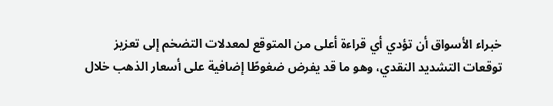خبراء الأسواق أن تؤدي أي قراءة أعلى من المتوقع لمعدلات التضخم إلى تعزيز توقعات التشديد النقدي، وهو ما قد يفرض ضغوطًا إضافية على أسعار الذهب خلال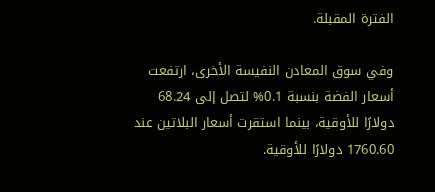الفترة المقبلة.

وفي سوق المعادن النفيسة الأخرى، ارتفعت أسعار الفضة بنسبة 0.1% لتصل إلى 68.24 دولارًا للأوقية، بينما استقرت أسعار البلاتين عند 1760.60 دولارًا للأوقية.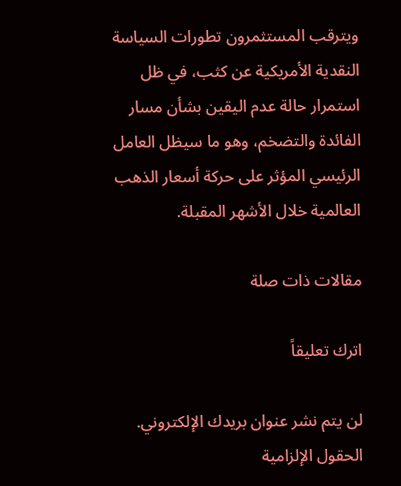ويترقب المستثمرون تطورات السياسة النقدية الأمريكية عن كثب، في ظل استمرار حالة عدم اليقين بشأن مسار الفائدة والتضخم، وهو ما سيظل العامل الرئيسي المؤثر على حركة أسعار الذهب العالمية خلال الأشهر المقبلة.

مقالات ذات صلة

اترك تعليقاً

لن يتم نشر عنوان بريدك الإلكتروني. الحقول الإلزامية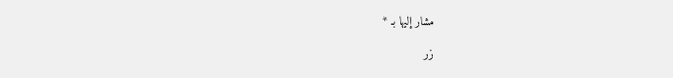مشار إليها بـ *

زر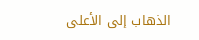الذهاب إلى الأعلى